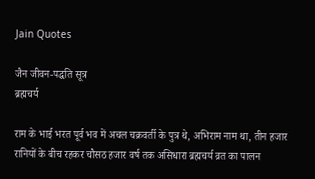Jain Quotes

जैन जीवन-पद्धति सूत्र
ब्रह्मचर्य

राम के भाई भरत पूर्व भव में अचल चक्रवर्ती के पुत्र थे, अभिराम नाम था, तीन हजार रानियों के बीच रहकर चौसठ हजार वर्ष तक असिधारा ब्रह्मचर्य व्रत का पालन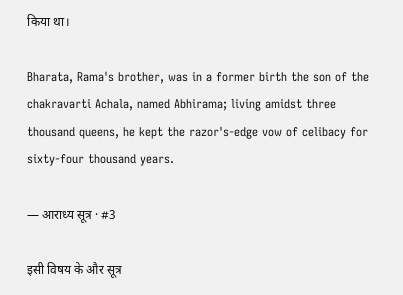किया था।

Bharata, Rama's brother, was in a former birth the son of the chakravarti Achala, named Abhirama; living amidst three thousand queens, he kept the razor's-edge vow of celibacy for sixty-four thousand years.

— आराध्य सूत्र · #3

इसी विषय के और सूत्र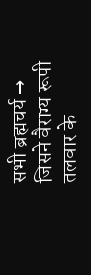सभी ब्रह्मचर्य →
जिसने वैराग्य रूपी तलवार के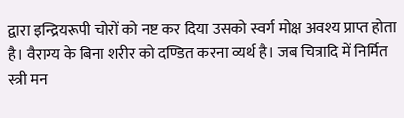द्वारा इन्द्रियरूपी चोरों को नष्ट कर दिया उसको स्वर्ग मोक्ष अवश्य प्राप्त होता है। वैराग्य के बिना शरीर को दण्डित करना व्यर्थ है। जब चित्रादि में निर्मित स्त्री मन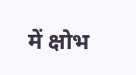में क्षोभ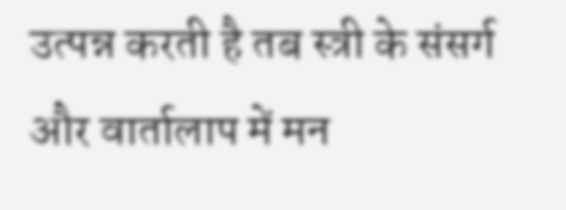उत्पन्न करती है तब स्त्री के संसर्ग और वार्तालाप में मन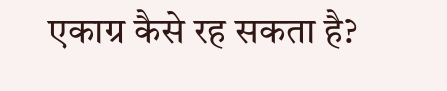एकाग्र कैसे रह सकता है?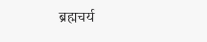ब्रह्मचर्य